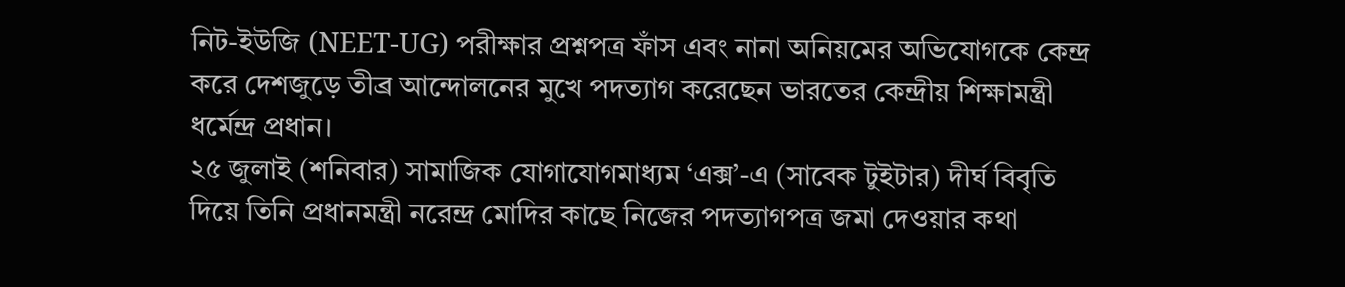নিট-ইউজি (NEET-UG) পরীক্ষার প্রশ্নপত্র ফাঁস এবং নানা অনিয়মের অভিযোগকে কেন্দ্র করে দেশজুড়ে তীব্র আন্দোলনের মুখে পদত্যাগ করেছেন ভারতের কেন্দ্রীয় শিক্ষামন্ত্রী ধর্মেন্দ্র প্রধান।
২৫ জুলাই (শনিবার) সামাজিক যোগাযোগমাধ্যম ‘এক্স’-এ (সাবেক টুইটার) দীর্ঘ বিবৃতি দিয়ে তিনি প্রধানমন্ত্রী নরেন্দ্র মোদির কাছে নিজের পদত্যাগপত্র জমা দেওয়ার কথা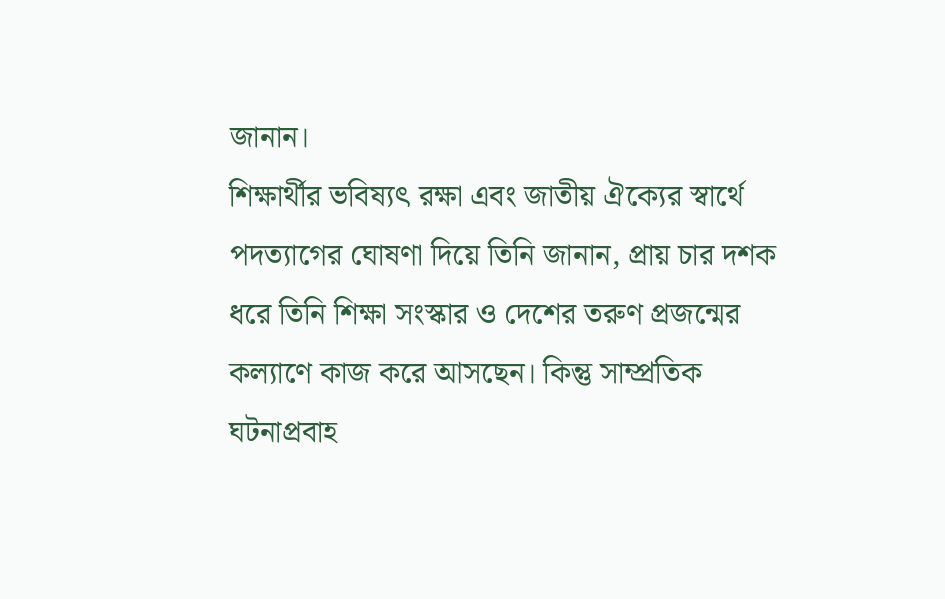জানান।
শিক্ষার্থীর ভবিষ্যৎ রক্ষা এবং জাতীয় ঐক্যের স্বার্থে পদত্যাগের ঘোষণা দিয়ে তিনি জানান, প্রায় চার দশক ধরে তিনি শিক্ষা সংস্কার ও দেশের তরুণ প্রজন্মের কল্যাণে কাজ করে আসছেন। কিন্তু সাম্প্রতিক ঘটনাপ্রবাহ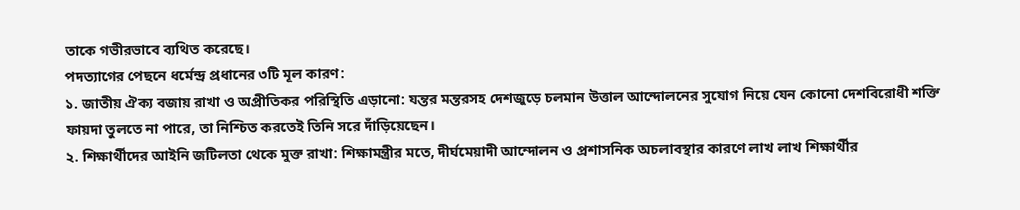তাকে গভীরভাবে ব্যথিত করেছে।
পদত্যাগের পেছনে ধর্মেন্দ্র প্রধানের ৩টি মূল কারণ:
১. জাতীয় ঐক্য বজায় রাখা ও অপ্রীতিকর পরিস্থিতি এড়ানো: যন্তর মন্তরসহ দেশজুড়ে চলমান উত্তাল আন্দোলনের সুযোগ নিয়ে যেন কোনো দেশবিরোধী শক্তি ফায়দা তুলতে না পারে, তা নিশ্চিত করতেই তিনি সরে দাঁড়িয়েছেন।
২. শিক্ষার্থীদের আইনি জটিলতা থেকে মুক্ত রাখা: শিক্ষামন্ত্রীর মতে, দীর্ঘমেয়াদী আন্দোলন ও প্রশাসনিক অচলাবস্থার কারণে লাখ লাখ শিক্ষার্থীর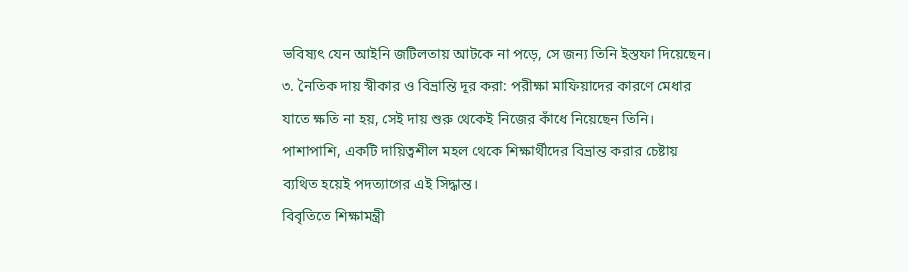ভবিষ্যৎ যেন আইনি জটিলতায় আটকে না পড়ে, সে জন্য তিনি ইস্তফা দিয়েছেন।
৩. নৈতিক দায় স্বীকার ও বিভ্রান্তি দূর করা: পরীক্ষা মাফিয়াদের কারণে মেধার যাতে ক্ষতি না হয়, সেই দায় শুরু থেকেই নিজের কাঁধে নিয়েছেন তিনি। পাশাপাশি, একটি দায়িত্বশীল মহল থেকে শিক্ষার্থীদের বিভ্রান্ত করার চেষ্টায় ব্যথিত হয়েই পদত্যাগের এই সিদ্ধান্ত।
বিবৃতিতে শিক্ষামন্ত্রী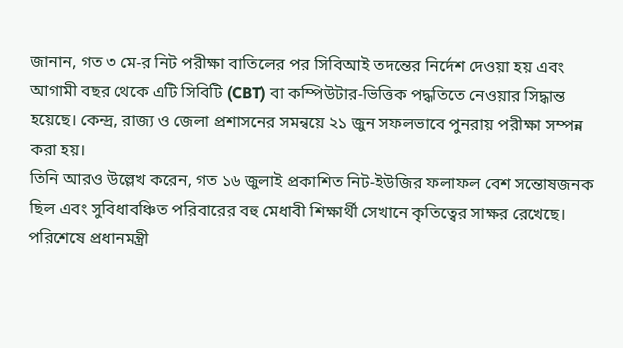জানান, গত ৩ মে-র নিট পরীক্ষা বাতিলের পর সিবিআই তদন্তের নির্দেশ দেওয়া হয় এবং আগামী বছর থেকে এটি সিবিটি (CBT) বা কম্পিউটার-ভিত্তিক পদ্ধতিতে নেওয়ার সিদ্ধান্ত হয়েছে। কেন্দ্র, রাজ্য ও জেলা প্রশাসনের সমন্বয়ে ২১ জুন সফলভাবে পুনরায় পরীক্ষা সম্পন্ন করা হয়।
তিনি আরও উল্লেখ করেন, গত ১৬ জুলাই প্রকাশিত নিট-ইউজির ফলাফল বেশ সন্তোষজনক ছিল এবং সুবিধাবঞ্চিত পরিবারের বহু মেধাবী শিক্ষার্থী সেখানে কৃতিত্বের সাক্ষর রেখেছে।
পরিশেষে প্রধানমন্ত্রী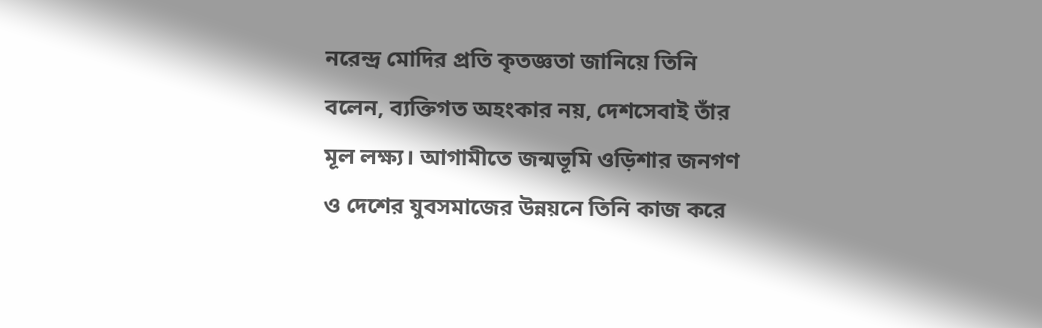নরেন্দ্র মোদির প্রতি কৃতজ্ঞতা জানিয়ে তিনি বলেন, ব্যক্তিগত অহংকার নয়, দেশসেবাই তাঁর মূল লক্ষ্য। আগামীতে জন্মভূমি ওড়িশার জনগণ ও দেশের যুবসমাজের উন্নয়নে তিনি কাজ করে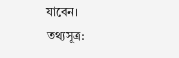যাবেন।
তথ্যসূত্র: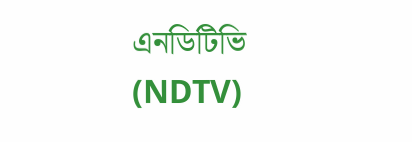এনডিটিভি (NDTV)